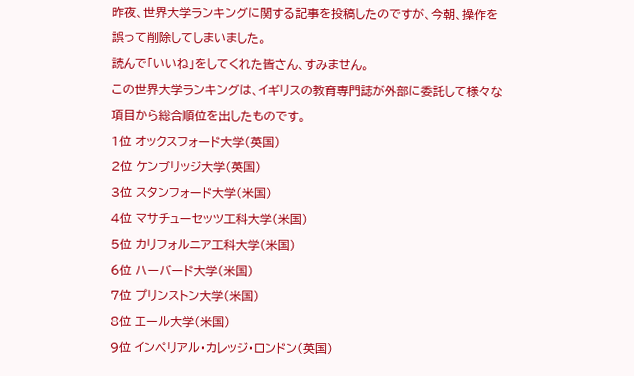昨夜、世界大学ランキングに関する記事を投稿したのですが、今朝、操作を誤って削除してしまいました。
読んで「いいね」をしてくれた皆さん、すみません。
この世界大学ランキングは、イギリスの教育専門誌が外部に委託して様々な項目から総合順位を出したものです。
1位 オックスフォード大学(英国)
2位 ケンブリッジ大学(英国)
3位 スタンフォード大学(米国)
4位 マサチューセッツ工科大学(米国)
5位 カリフォルニア工科大学(米国)
6位 ハーバード大学(米国)
7位 プリンストン大学(米国)
8位 エール大学(米国)
9位 インペリアル・カレッジ・ロンドン(英国)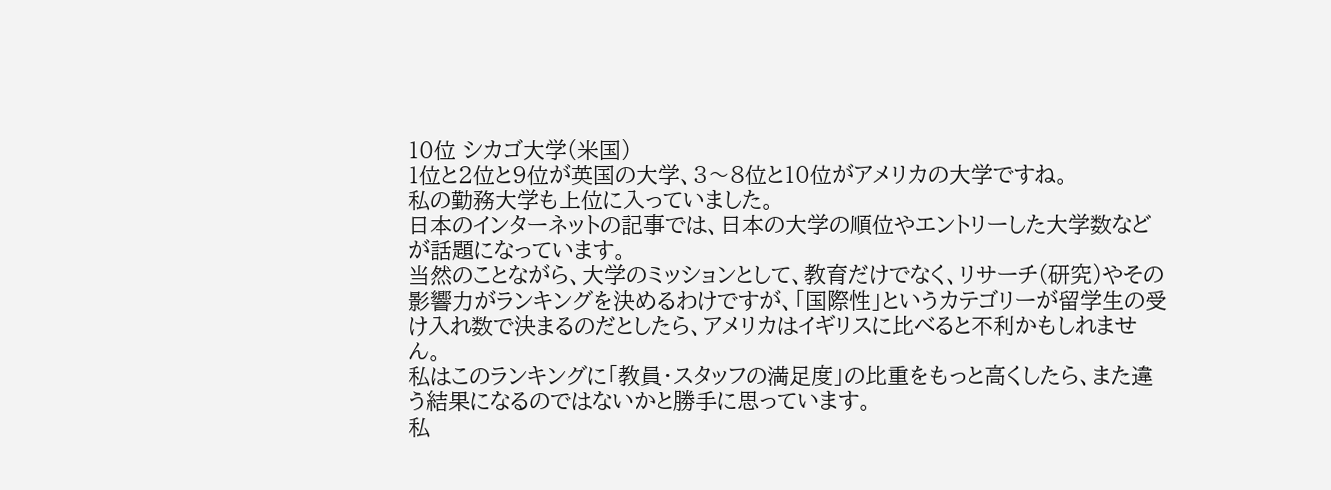10位 シカゴ大学(米国)
1位と2位と9位が英国の大学、3〜8位と10位がアメリカの大学ですね。
私の勤務大学も上位に入っていました。
日本のインターネットの記事では、日本の大学の順位やエントリーした大学数などが話題になっています。
当然のことながら、大学のミッションとして、教育だけでなく、リサーチ(研究)やその影響力がランキングを決めるわけですが、「国際性」というカテゴリーが留学生の受け入れ数で決まるのだとしたら、アメリカはイギリスに比べると不利かもしれません。
私はこのランキングに「教員・スタッフの満足度」の比重をもっと高くしたら、また違う結果になるのではないかと勝手に思っています。
私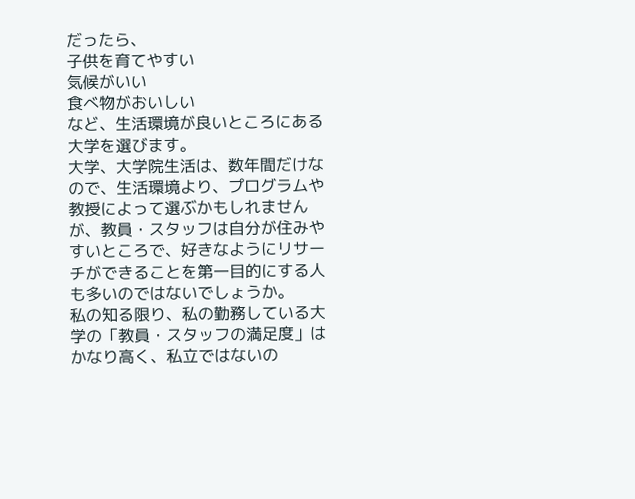だったら、
子供を育てやすい
気候がいい
食べ物がおいしい
など、生活環境が良いところにある大学を選びます。
大学、大学院生活は、数年間だけなので、生活環境より、プログラムや教授によって選ぶかもしれませんが、教員・スタッフは自分が住みやすいところで、好きなようにリサーチができることを第一目的にする人も多いのではないでしょうか。
私の知る限り、私の勤務している大学の「教員・スタッフの満足度」はかなり高く、私立ではないの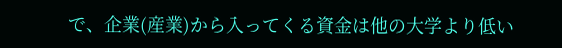で、企業(産業)から入ってくる資金は他の大学より低い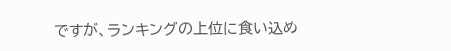ですが、ランキングの上位に食い込め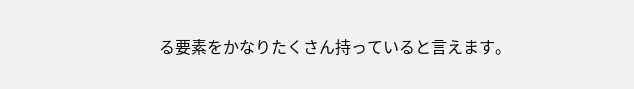る要素をかなりたくさん持っていると言えます。